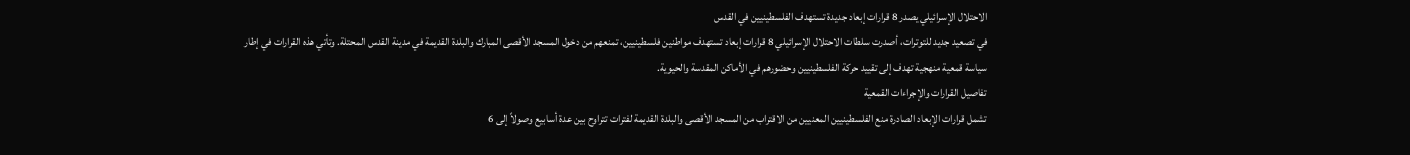الاحتلال الإسرائيلي يصدر 8 قرارات إبعاد جديدة تستهدف الفلسطينيين في القدس
في تصعيد جديد للتوترات، أصدرت سلطات الاحتلال الإسرائيلي 8 قرارات إبعاد تستهدف مواطنين فلسطينيين، تمنعهم من دخول المسجد الأقصى المبارك والبلدة القديمة في مدينة القدس المحتلة. وتأتي هذه القرارات في إطار سياسة قمعية منهجية تهدف إلى تقييد حركة الفلسطينيين وحضورهم في الأماكن المقدسة والحيوية.
تفاصيل القرارات والإجراءات القمعية
تشمل قرارات الإبعاد الصادرة منع الفلسطينيين المعنيين من الاقتراب من المسجد الأقصى والبلدة القديمة لفترات تتراوح بين عدة أسابيع وصولاً إلى 6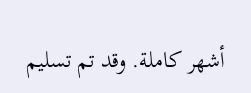أشهر كاملة. وقد تم تسليم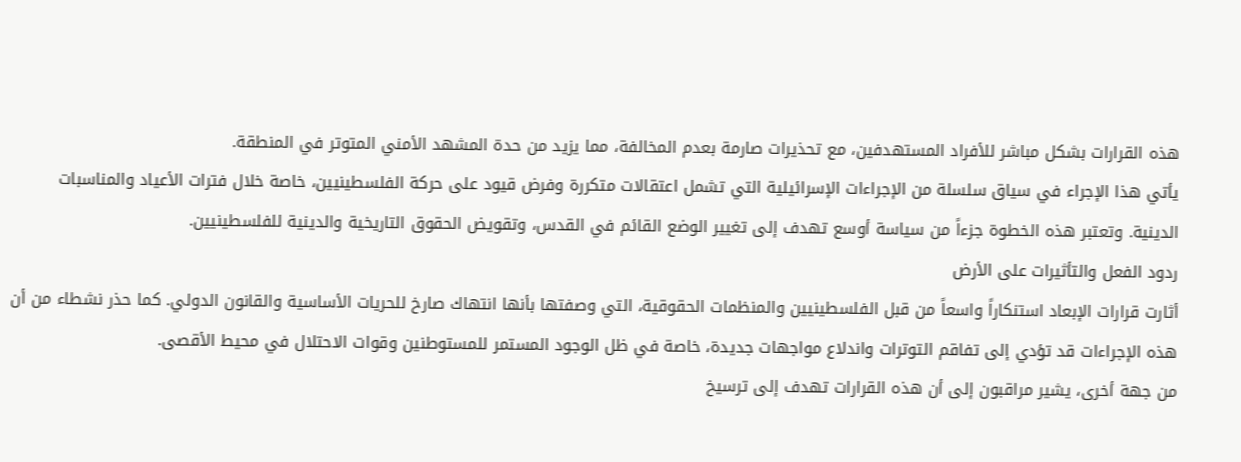هذه القرارات بشكل مباشر للأفراد المستهدفين، مع تحذيرات صارمة بعدم المخالفة، مما يزيد من حدة المشهد الأمني المتوتر في المنطقة.
يأتي هذا الإجراء في سياق سلسلة من الإجراءات الإسرائيلية التي تشمل اعتقالات متكررة وفرض قيود على حركة الفلسطينيين، خاصة خلال فترات الأعياد والمناسبات الدينية. وتعتبر هذه الخطوة جزءاً من سياسة أوسع تهدف إلى تغيير الوضع القائم في القدس، وتقويض الحقوق التاريخية والدينية للفلسطينيين.
ردود الفعل والتأثيرات على الأرض
أثارت قرارات الإبعاد استنكاراً واسعاً من قبل الفلسطينيين والمنظمات الحقوقية، التي وصفتها بأنها انتهاك صارخ للحريات الأساسية والقانون الدولي. كما حذر نشطاء من أن هذه الإجراءات قد تؤدي إلى تفاقم التوترات واندلاع مواجهات جديدة، خاصة في ظل الوجود المستمر للمستوطنين وقوات الاحتلال في محيط الأقصى.
من جهة أخرى، يشير مراقبون إلى أن هذه القرارات تهدف إلى ترسيخ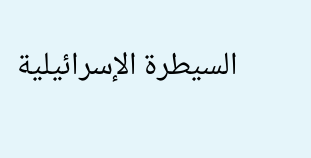السيطرة الإسرائيلية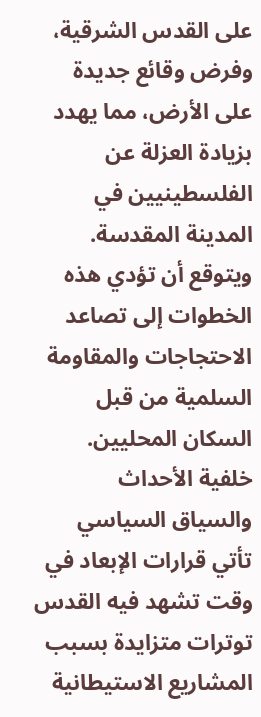على القدس الشرقية، وفرض وقائع جديدة على الأرض، مما يهدد بزيادة العزلة عن الفلسطينيين في المدينة المقدسة. ويتوقع أن تؤدي هذه الخطوات إلى تصاعد الاحتجاجات والمقاومة السلمية من قبل السكان المحليين.
خلفية الأحداث والسياق السياسي
تأتي قرارات الإبعاد في وقت تشهد فيه القدس توترات متزايدة بسبب المشاريع الاستيطانية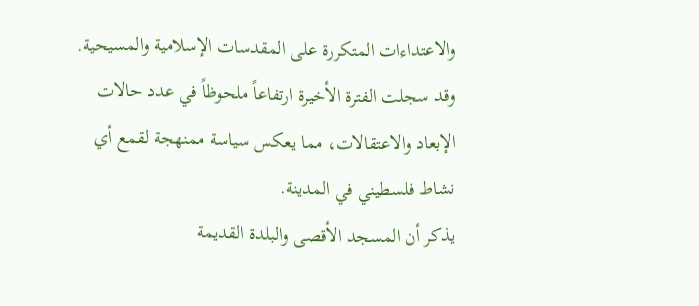والاعتداءات المتكررة على المقدسات الإسلامية والمسيحية. وقد سجلت الفترة الأخيرة ارتفاعاً ملحوظاً في عدد حالات الإبعاد والاعتقالات، مما يعكس سياسة ممنهجة لقمع أي نشاط فلسطيني في المدينة.
يذكر أن المسجد الأقصى والبلدة القديمة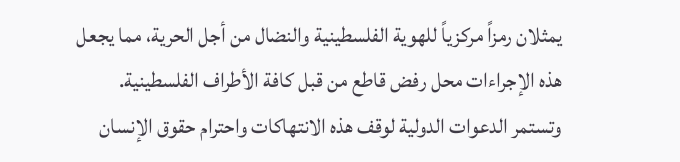يمثلان رمزاً مركزياً للهوية الفلسطينية والنضال من أجل الحرية، مما يجعل هذه الإجراءات محل رفض قاطع من قبل كافة الأطراف الفلسطينية. وتستمر الدعوات الدولية لوقف هذه الانتهاكات واحترام حقوق الإنسان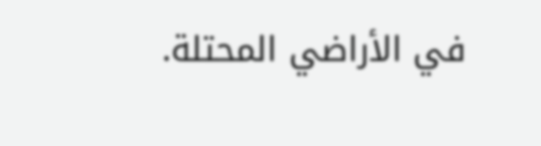في الأراضي المحتلة.